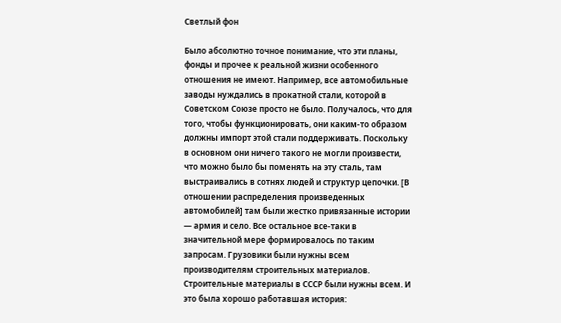Светлый фон

Было абсолютно точное понимание, что эти планы, фонды и прочее к реальной жизни особенного отношения не имеют. Например, все автомобильные заводы нуждались в прокатной стали, которой в Советском Союзе просто не было. Получалось, что для того, чтобы функционировать, они каким-то образом должны импорт этой стали поддерживать. Поскольку в основном они ничего такого не могли произвести, что можно было бы поменять на эту сталь, там выстраивались в сотнях людей и структур цепочки. [В отношении распределения произведенных автомобилей] там были жестко привязанные истории — армия и село. Все остальное все-таки в значительной мере формировалось по таким запросам. Грузовики были нужны всем производителям строительных материалов. Строительные материалы в СССР были нужны всем. И это была хорошо работавшая история: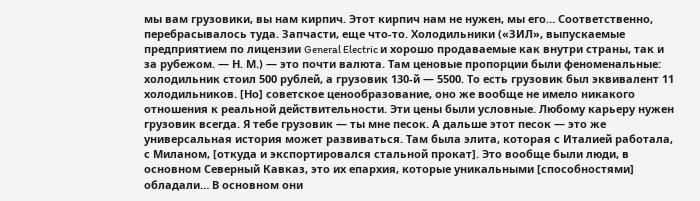мы вам грузовики, вы нам кирпич. Этот кирпич нам не нужен, мы его… Соответственно, перебрасывалось туда. Запчасти, еще что-то. Холодильники («ЗИЛ», выпускаемые предприятием по лицензии General Electric и хорошо продаваемые как внутри страны, так и за рубежом. — Н. М.) — это почти валюта. Там ценовые пропорции были феноменальные: холодильник стоил 500 рублей, а грузовик 130-й — 5500. То есть грузовик был эквивалент 11 холодильников. [Но] советское ценообразование, оно же вообще не имело никакого отношения к реальной действительности. Эти цены были условные. Любому карьеру нужен грузовик всегда. Я тебе грузовик — ты мне песок. А дальше этот песок — это же универсальная история может развиваться. Там была элита, которая с Италией работала, с Миланом, [откуда и экспортировался стальной прокат]. Это вообще были люди, в основном Северный Кавказ, это их епархия, которые уникальными [способностями] обладали… В основном они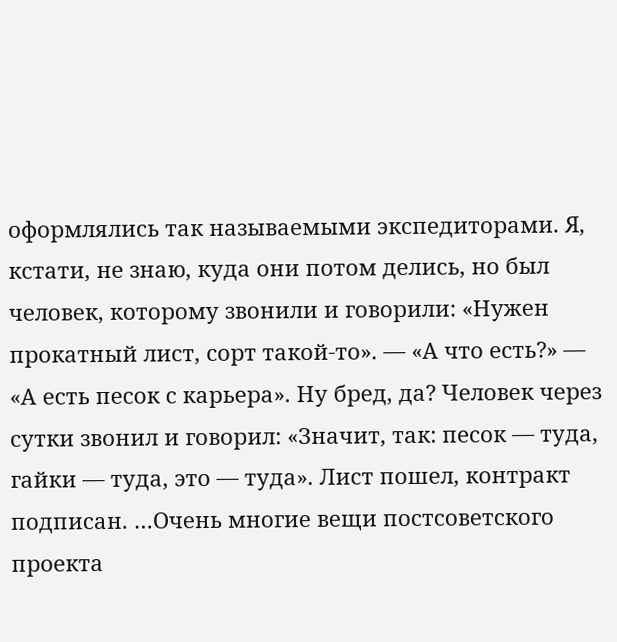оформлялись так называемыми экспедиторами. Я, кстати, не знаю, куда они потом делись, но был человек, которому звонили и говорили: «Нужен прокатный лист, сорт такой-то». — «А что есть?» — «А есть песок с карьера». Ну бред, да? Человек через сутки звонил и говорил: «Значит, так: песок — туда, гайки — туда, это — туда». Лист пошел, контракт подписан. …Очень многие вещи постсоветского проекта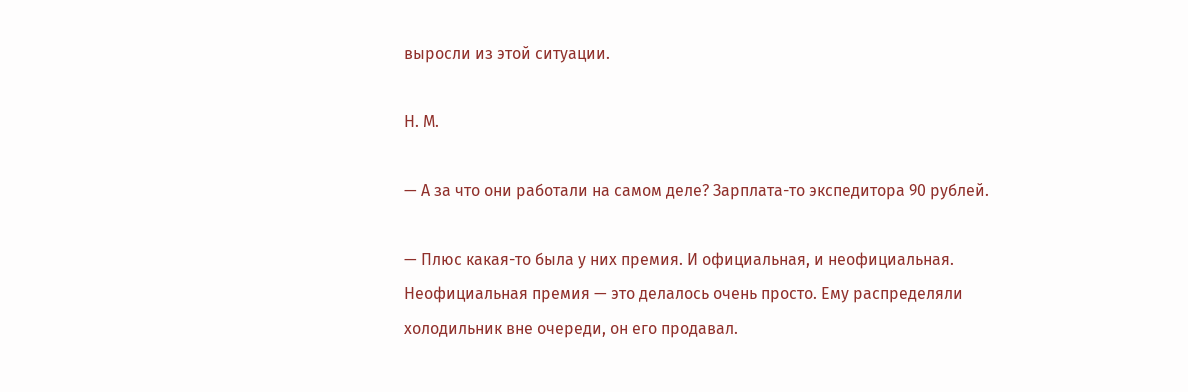выросли из этой ситуации.

Н. М.

— А за что они работали на самом деле? Зарплата-то экспедитора 90 рублей.

— Плюс какая-то была у них премия. И официальная, и неофициальная. Неофициальная премия — это делалось очень просто. Ему распределяли холодильник вне очереди, он его продавал.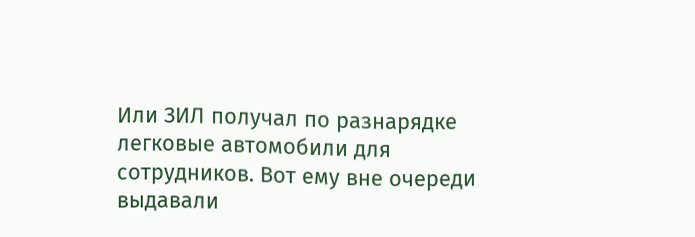Или ЗИЛ получал по разнарядке легковые автомобили для сотрудников. Вот ему вне очереди выдавали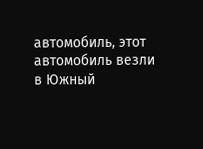автомобиль, этот автомобиль везли в Южный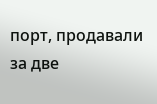порт, продавали за две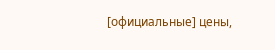[официальные] цены,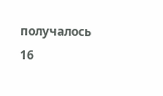получалось 16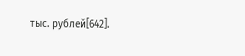тыс. рублей[642].